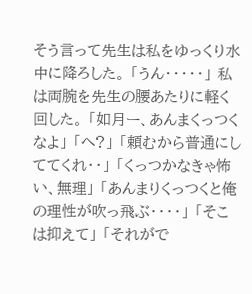そう言って先生は私をゆっくり水中に降ろした。 「うん・・・・・」 私は両腕を先生の腰あたりに軽く回した。 「如月ー、あんまくっつくなよ」 「へ?」 「頼むから普通にしててくれ・・」 「くっつかなきゃ怖い、無理」 「あんまりくっつくと俺の理性が吹っ飛ぶ・・・・」 「そこは抑えて」 「それがで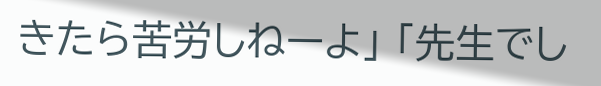きたら苦労しねーよ」 「先生でし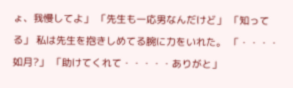ょ、我慢してよ」 「先生も一応男なんだけど」 「知ってる」 私は先生を抱きしめてる腕に力をいれた。 「・・・・如月?」 「助けてくれて・・・・・ありがと」